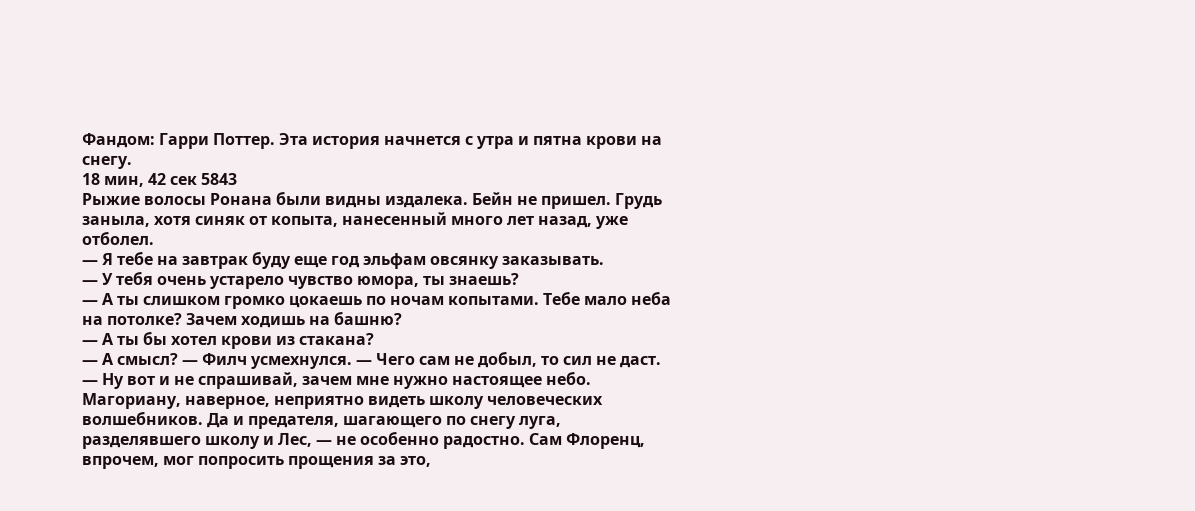Фандом: Гарри Поттер. Эта история начнется с утра и пятна крови на снегу.
18 мин, 42 сек 5843
Рыжие волосы Ронана были видны издалека. Бейн не пришел. Грудь заныла, хотя синяк от копыта, нанесенный много лет назад, уже отболел.
— Я тебе на завтрак буду еще год эльфам овсянку заказывать.
— У тебя очень устарело чувство юмора, ты знаешь?
— А ты слишком громко цокаешь по ночам копытами. Тебе мало неба на потолке? Зачем ходишь на башню?
— А ты бы хотел крови из стакана?
— А смысл? — Филч усмехнулся. — Чего сам не добыл, то сил не даст.
— Ну вот и не спрашивай, зачем мне нужно настоящее небо.
Магориану, наверное, неприятно видеть школу человеческих волшебников. Да и предателя, шагающего по снегу луга, разделявшего школу и Лес, — не особенно радостно. Сам Флоренц, впрочем, мог попросить прощения за это,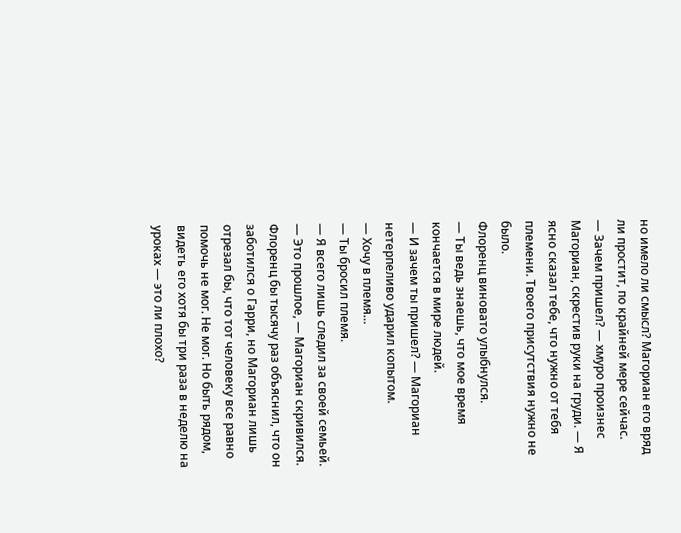но имело ли смысл? Магориан его вряд ли простит, по крайней мере сейчас.
— Зачем пришел? — хмуро произнес Магориан, скрестив руки на груди. — Я ясно сказал тебе, что нужно от тебя племени. Твоего присутствия нужно не было.
Флоренц виновато улыбнулся.
— Ты ведь знаешь, что мое время кончается в мире людей.
— И зачем ты пришел? — Магориан нетерпеливо ударил копытом.
— Хочу в племя…
— Ты бросил племя.
— Я всего лишь следил за своей семьей.
— Это прошлое, — Магориан скривился.
Флоренц бы тысячу раз объяснил, что он заботился о Гарри, но Магориан лишь отрезал бы, что тот человеку все равно помочь не мог. Не мог. Но быть рядом, видеть его хотя бы три раза в неделю на уроках — это ли плохо?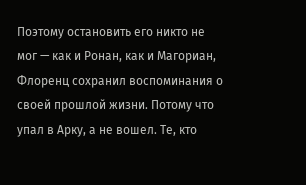Поэтому остановить его никто не мог — как и Ронан, как и Магориан, Флоренц сохранил воспоминания о своей прошлой жизни. Потому что упал в Арку, а не вошел. Те, кто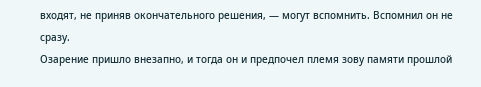входят, не приняв окончательного решения, — могут вспомнить. Вспомнил он не сразу.
Озарение пришло внезапно, и тогда он и предпочел племя зову памяти прошлой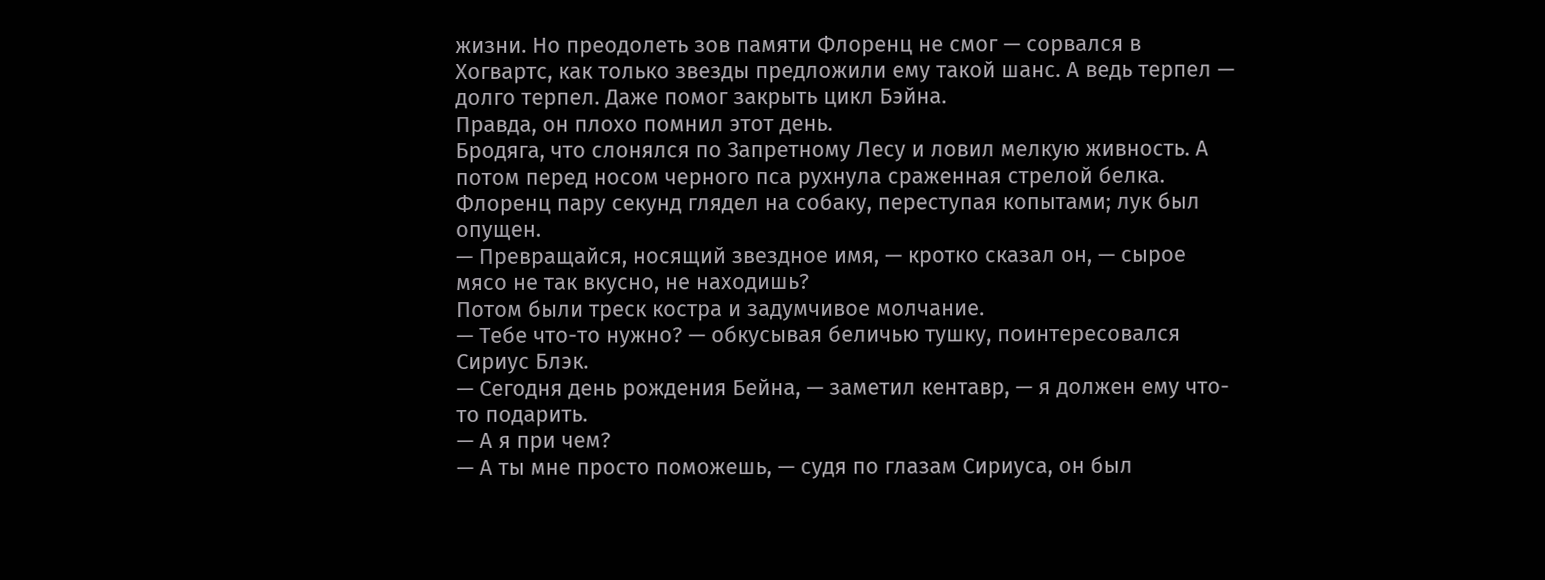жизни. Но преодолеть зов памяти Флоренц не смог — сорвался в Хогвартс, как только звезды предложили ему такой шанс. А ведь терпел — долго терпел. Даже помог закрыть цикл Бэйна.
Правда, он плохо помнил этот день.
Бродяга, что слонялся по Запретному Лесу и ловил мелкую живность. А потом перед носом черного пса рухнула сраженная стрелой белка.
Флоренц пару секунд глядел на собаку, переступая копытами; лук был опущен.
— Превращайся, носящий звездное имя, — кротко сказал он, — сырое мясо не так вкусно, не находишь?
Потом были треск костра и задумчивое молчание.
— Тебе что-то нужно? — обкусывая беличью тушку, поинтересовался Сириус Блэк.
— Сегодня день рождения Бейна, — заметил кентавр, — я должен ему что-то подарить.
— А я при чем?
— А ты мне просто поможешь, — судя по глазам Сириуса, он был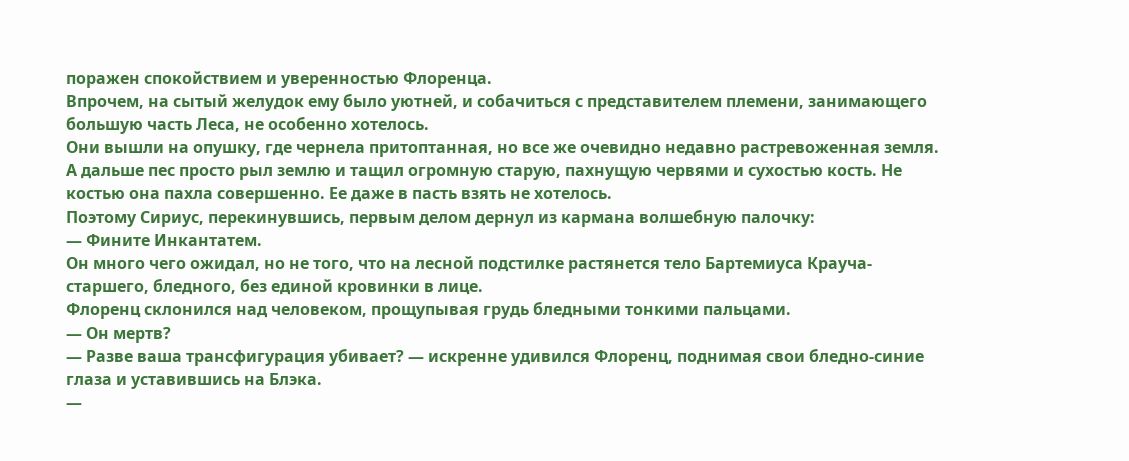поражен спокойствием и уверенностью Флоренца.
Впрочем, на сытый желудок ему было уютней, и собачиться с представителем племени, занимающего большую часть Леса, не особенно хотелось.
Они вышли на опушку, где чернела притоптанная, но все же очевидно недавно растревоженная земля. А дальше пес просто рыл землю и тащил огромную старую, пахнущую червями и сухостью кость. Не костью она пахла совершенно. Ее даже в пасть взять не хотелось.
Поэтому Сириус, перекинувшись, первым делом дернул из кармана волшебную палочку:
— Фините Инкантатем.
Он много чего ожидал, но не того, что на лесной подстилке растянется тело Бартемиуса Крауча-старшего, бледного, без единой кровинки в лице.
Флоренц склонился над человеком, прощупывая грудь бледными тонкими пальцами.
— Он мертв?
— Разве ваша трансфигурация убивает? — искренне удивился Флоренц, поднимая свои бледно-синие глаза и уставившись на Блэка.
—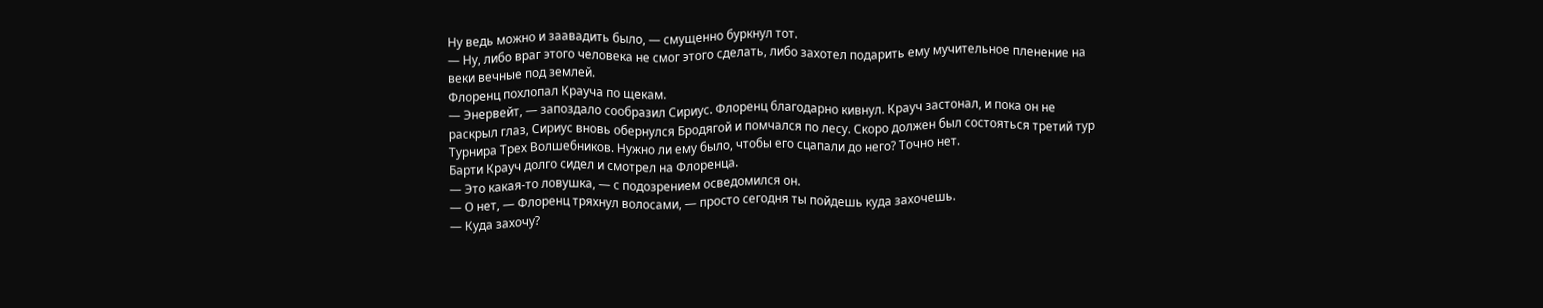Ну ведь можно и заавадить было, — смущенно буркнул тот.
— Ну, либо враг этого человека не смог этого сделать, либо захотел подарить ему мучительное пленение на веки вечные под землей.
Флоренц похлопал Крауча по щекам.
— Энервейт, — запоздало сообразил Сириус. Флоренц благодарно кивнул. Крауч застонал, и пока он не раскрыл глаз, Сириус вновь обернулся Бродягой и помчался по лесу. Скоро должен был состояться третий тур Турнира Трех Волшебников. Нужно ли ему было, чтобы его сцапали до него? Точно нет.
Барти Крауч долго сидел и смотрел на Флоренца.
— Это какая-то ловушка, — с подозрением осведомился он.
— О нет, — Флоренц тряхнул волосами, — просто сегодня ты пойдешь куда захочешь.
— Куда захочу?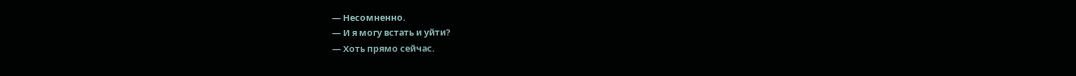— Несомненно.
— И я могу встать и уйти?
— Хоть прямо сейчас.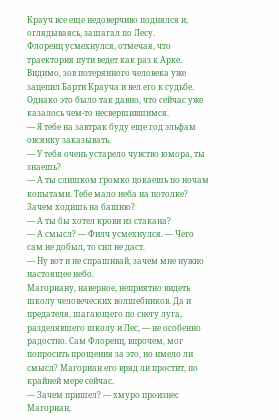Крауч все еще недоверчиво поднялся и, оглядываясь, зашагал по Лесу.
Флоренц усмехнулся, отмечая, что траектория пути ведет как раз к Арке. Видимо, зов потерянного человека уже зацепил Барти Крауча и вел его к судьбе.
Однако это было так давно, что сейчас уже казалось чем-то несвершившимся.
— Я тебе на завтрак буду еще год эльфам овсянку заказывать.
— У тебя очень устарело чувство юмора, ты знаешь?
— А ты слишком громко цокаешь по ночам копытами. Тебе мало неба на потолке? Зачем ходишь на башню?
— А ты бы хотел крови из стакана?
— А смысл? — Филч усмехнулся. — Чего сам не добыл, то сил не даст.
— Ну вот и не спрашивай, зачем мне нужно настоящее небо.
Магориану, наверное, неприятно видеть школу человеческих волшебников. Да и предателя, шагающего по снегу луга, разделявшего школу и Лес, — не особенно радостно. Сам Флоренц, впрочем, мог попросить прощения за это, но имело ли смысл? Магориан его вряд ли простит, по крайней мере сейчас.
— Зачем пришел? — хмуро произнес Магориан,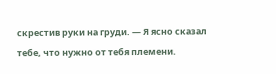скрестив руки на груди. — Я ясно сказал тебе, что нужно от тебя племени.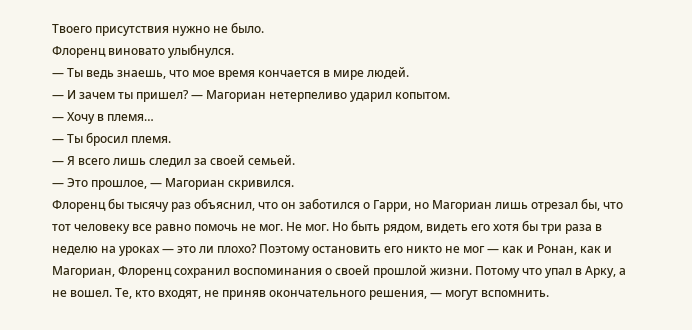Твоего присутствия нужно не было.
Флоренц виновато улыбнулся.
— Ты ведь знаешь, что мое время кончается в мире людей.
— И зачем ты пришел? — Магориан нетерпеливо ударил копытом.
— Хочу в племя…
— Ты бросил племя.
— Я всего лишь следил за своей семьей.
— Это прошлое, — Магориан скривился.
Флоренц бы тысячу раз объяснил, что он заботился о Гарри, но Магориан лишь отрезал бы, что тот человеку все равно помочь не мог. Не мог. Но быть рядом, видеть его хотя бы три раза в неделю на уроках — это ли плохо? Поэтому остановить его никто не мог — как и Ронан, как и Магориан, Флоренц сохранил воспоминания о своей прошлой жизни. Потому что упал в Арку, а не вошел. Те, кто входят, не приняв окончательного решения, — могут вспомнить.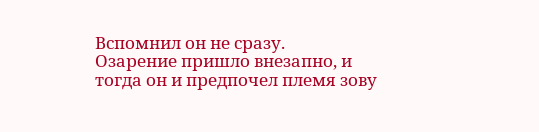Вспомнил он не сразу.
Озарение пришло внезапно, и тогда он и предпочел племя зову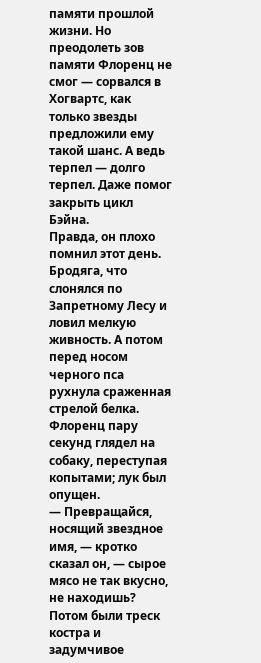памяти прошлой жизни. Но преодолеть зов памяти Флоренц не смог — сорвался в Хогвартс, как только звезды предложили ему такой шанс. А ведь терпел — долго терпел. Даже помог закрыть цикл Бэйна.
Правда, он плохо помнил этот день.
Бродяга, что слонялся по Запретному Лесу и ловил мелкую живность. А потом перед носом черного пса рухнула сраженная стрелой белка.
Флоренц пару секунд глядел на собаку, переступая копытами; лук был опущен.
— Превращайся, носящий звездное имя, — кротко сказал он, — сырое мясо не так вкусно, не находишь?
Потом были треск костра и задумчивое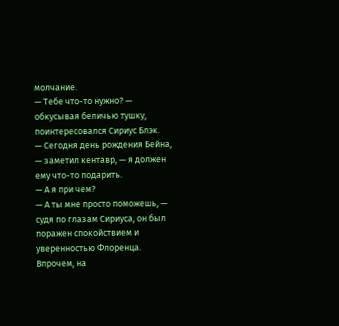молчание.
— Тебе что-то нужно? — обкусывая беличью тушку, поинтересовался Сириус Блэк.
— Сегодня день рождения Бейна, — заметил кентавр, — я должен ему что-то подарить.
— А я при чем?
— А ты мне просто поможешь, — судя по глазам Сириуса, он был поражен спокойствием и уверенностью Флоренца.
Впрочем, на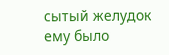сытый желудок ему было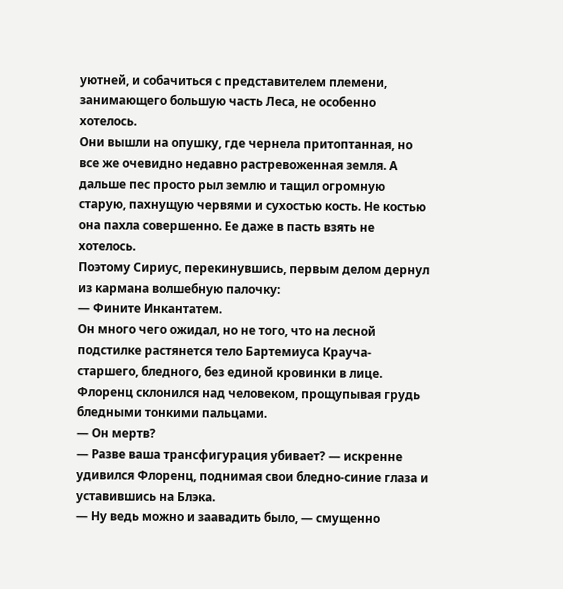уютней, и собачиться с представителем племени, занимающего большую часть Леса, не особенно хотелось.
Они вышли на опушку, где чернела притоптанная, но все же очевидно недавно растревоженная земля. А дальше пес просто рыл землю и тащил огромную старую, пахнущую червями и сухостью кость. Не костью она пахла совершенно. Ее даже в пасть взять не хотелось.
Поэтому Сириус, перекинувшись, первым делом дернул из кармана волшебную палочку:
— Фините Инкантатем.
Он много чего ожидал, но не того, что на лесной подстилке растянется тело Бартемиуса Крауча-старшего, бледного, без единой кровинки в лице.
Флоренц склонился над человеком, прощупывая грудь бледными тонкими пальцами.
— Он мертв?
— Разве ваша трансфигурация убивает? — искренне удивился Флоренц, поднимая свои бледно-синие глаза и уставившись на Блэка.
— Ну ведь можно и заавадить было, — смущенно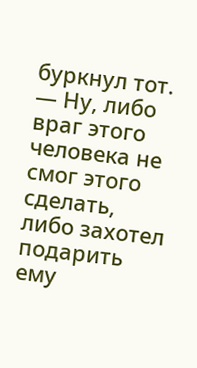буркнул тот.
— Ну, либо враг этого человека не смог этого сделать, либо захотел подарить ему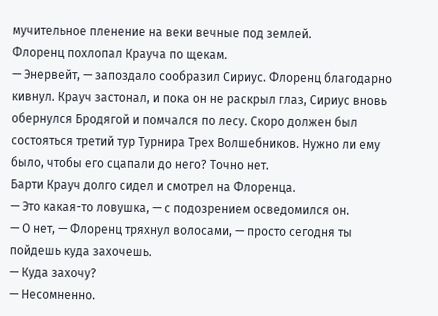мучительное пленение на веки вечные под землей.
Флоренц похлопал Крауча по щекам.
— Энервейт, — запоздало сообразил Сириус. Флоренц благодарно кивнул. Крауч застонал, и пока он не раскрыл глаз, Сириус вновь обернулся Бродягой и помчался по лесу. Скоро должен был состояться третий тур Турнира Трех Волшебников. Нужно ли ему было, чтобы его сцапали до него? Точно нет.
Барти Крауч долго сидел и смотрел на Флоренца.
— Это какая-то ловушка, — с подозрением осведомился он.
— О нет, — Флоренц тряхнул волосами, — просто сегодня ты пойдешь куда захочешь.
— Куда захочу?
— Несомненно.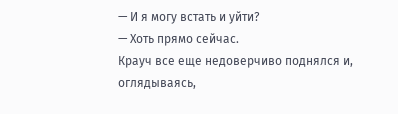— И я могу встать и уйти?
— Хоть прямо сейчас.
Крауч все еще недоверчиво поднялся и, оглядываясь,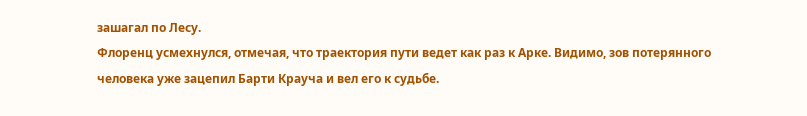зашагал по Лесу.
Флоренц усмехнулся, отмечая, что траектория пути ведет как раз к Арке. Видимо, зов потерянного человека уже зацепил Барти Крауча и вел его к судьбе.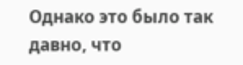Однако это было так давно, что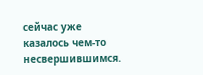сейчас уже казалось чем-то несвершившимся.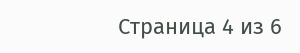Страница 4 из 6